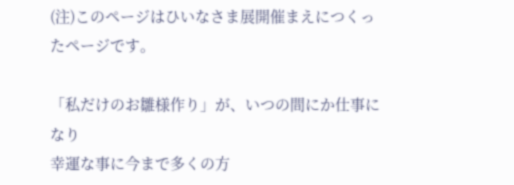(注)このページはひいなさま展開催まえにつくったページです。

「私だけのお雛様作り」が、いつの間にか仕事になり
幸運な事に今まで多くの方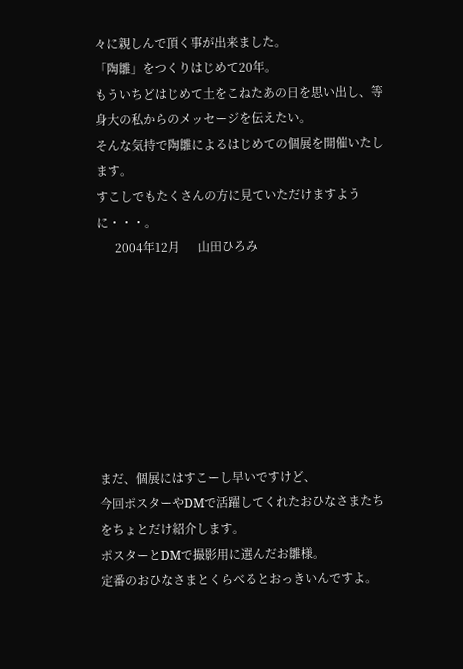々に親しんで頂く事が出来ました。
「陶雛」をつくりはじめて20年。
もういちどはじめて土をこねたあの日を思い出し、等身大の私からのメッセージを伝えたい。
そんな気持で陶雛によるはじめての個展を開催いたします。
すこしでもたくさんの方に見ていただけますように・・・。
      2004年12月      山田ひろみ








まだ、個展にはすこーし早いですけど、
今回ポスターやDMで活躍してくれたおひなさまたちをちょとだけ紹介します。
ポスターとDMで撮影用に選んだお雛様。
定番のおひなさまとくらべるとおっきいんですよ。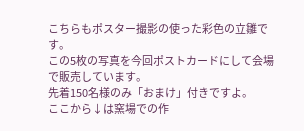こちらもポスター撮影の使った彩色の立雛です。
この5枚の写真を今回ポストカードにして会場で販売しています。
先着150名様のみ「おまけ」付きですよ。
ここから↓は窯場での作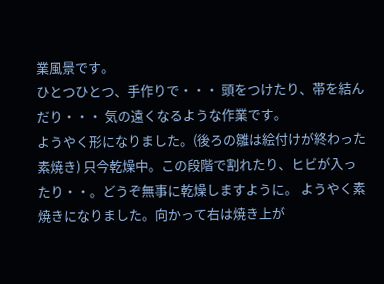業風景です。
ひとつひとつ、手作りで・・・ 頭をつけたり、帯を結んだり・・・ 気の遠くなるような作業です。
ようやく形になりました。(後ろの雛は絵付けが終わった素焼き) 只今乾燥中。この段階で割れたり、ヒビが入ったり・・。どうぞ無事に乾燥しますように。 ようやく素焼きになりました。向かって右は焼き上が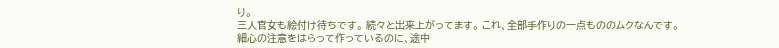り。
三人官女も絵付け待ちです。 続々と出来上がってます。 これ、全部手作りの一点もののムクなんです。
細心の注意をはらって作っているのに、途中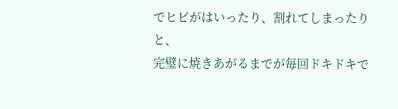でヒビがはいったり、割れてしまったりと、
完璧に焼きあがるまでが毎回ドキドキで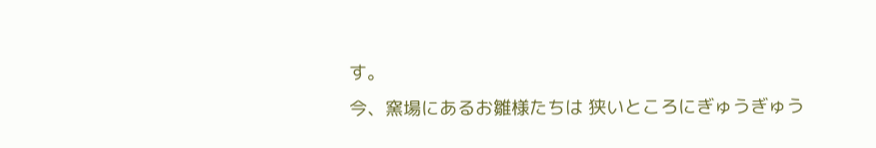す。
今、窯場にあるお雛様たちは 狭いところにぎゅうぎゅう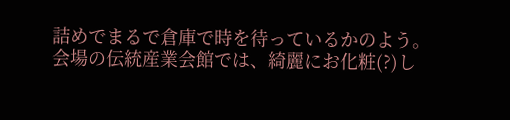詰めでまるで倉庫で時を待っているかのよう。
会場の伝統産業会館では、綺麗にお化粧(?)し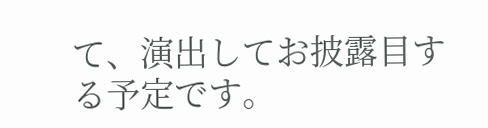て、演出してお披露目する予定です。